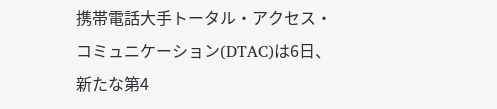携帯電話大手トータル・アクセス・コミュニケーション(DTAC)は6日、新たな第4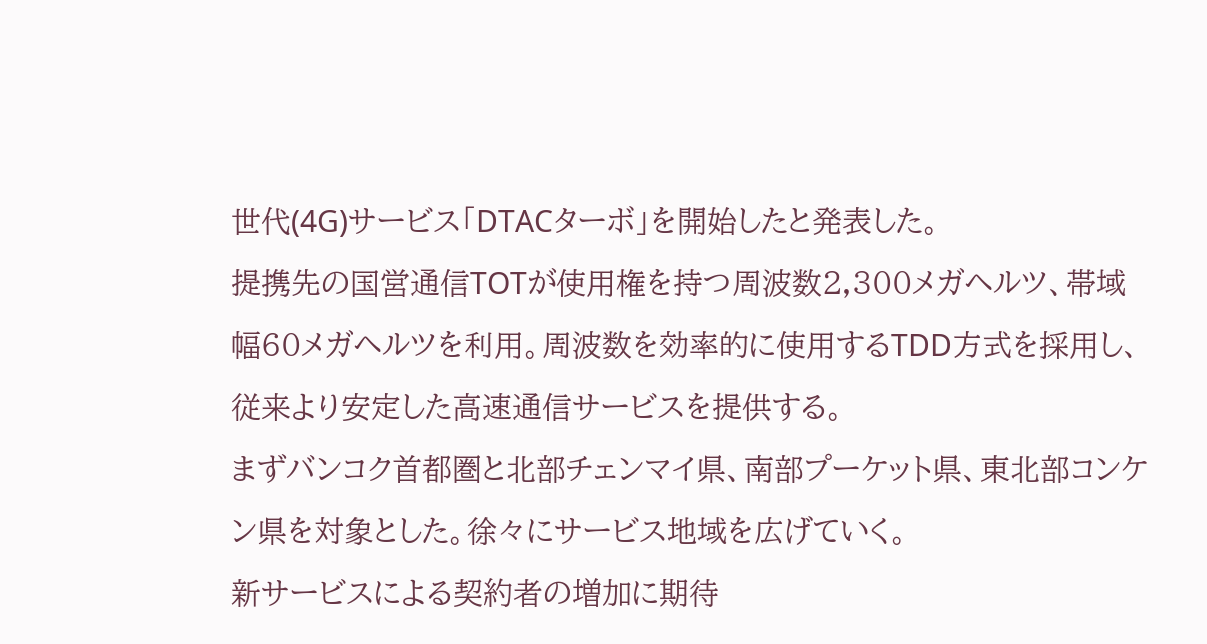世代(4G)サービス「DTACターボ」を開始したと発表した。
提携先の国営通信TOTが使用権を持つ周波数2,300メガヘルツ、帯域幅60メガヘルツを利用。周波数を効率的に使用するTDD方式を採用し、従来より安定した高速通信サービスを提供する。
まずバンコク首都圏と北部チェンマイ県、南部プーケット県、東北部コンケン県を対象とした。徐々にサービス地域を広げていく。
新サービスによる契約者の増加に期待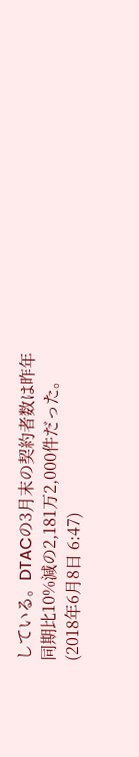している。DTACの3月末の契約者数は昨年同期比10%減の2,181万2,000件だった。
(2018年6月8日 6:47)